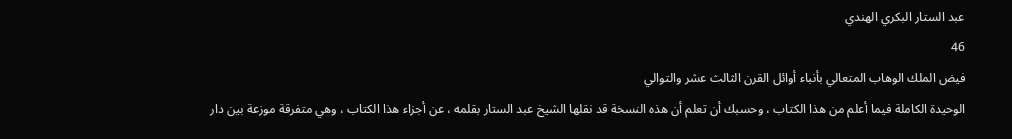عبد الستار البكري الهندي
46
فيض الملك الوهاب المتعالي بأنباء أوائل القرن الثالث عشر والتوالي
الوحيدة الكاملة فيما أعلم من هذا الكتاب ، وحسبك أن تعلم أن هذه النسخة قد نقلها الشيخ عبد الستار بقلمه ، عن أجزاء هذا الكتاب ، وهي متفرقة موزعة بين دار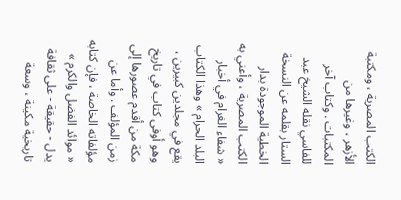الكتب المصرية ، ومكتبة الأزهر ، وغيرها من المكتبات . وكتاب آخر للفاسي نقله الشيخ عبد الستار بقلمه عن النسخة الخطية الموجودة بدار الكتب المصرية ، وأعني به « شفاء الغرام في أخبار البلد الحرام » وهذا الكتاب يقع في مجلدين كبيرين ، وهو أوفى كتاب في تاريخ مكة من أقدم عصورها إلى زمن المؤلف . وأما عن مؤلفاته الخاصة ، فإن كتابه « موائد الفضل والكرم » يدل - حقيقة - على ثقافة تاريخية مكينة ، وسعة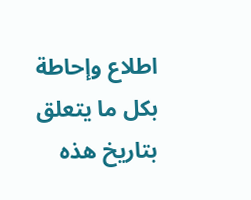اطلاع وإحاطة بكل ما يتعلق بتاريخ هذه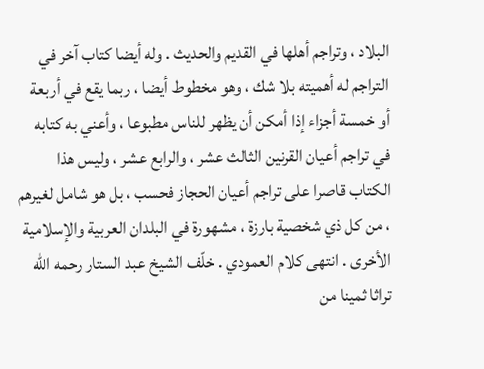البلاد ، وتراجم أهلها في القديم والحديث . وله أيضا كتاب آخر في التراجم له أهميته بلا شك ، وهو مخطوط أيضا ، ربما يقع في أربعة أو خمسة أجزاء إذا أمكن أن يظهر للناس مطبوعا ، وأعني به كتابه في تراجم أعيان القرنين الثالث عشر ، والرابع عشر ، وليس هذا الكتاب قاصرا على تراجم أعيان الحجاز فحسب ، بل هو شامل لغيرهم ، من كل ذي شخصية بارزة ، مشهورة في البلدان العربية والإسلامية الأخرى . انتهى كلام العمودي . خلّف الشيخ عبد الستار رحمه اللّه تراثا ثمينا من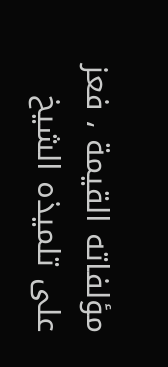مؤلفاته القيمة ، فعز على تلميذه الشيخ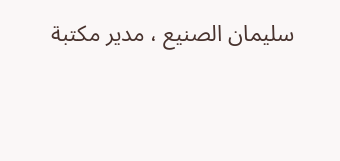سليمان الصنيع ، مدير مكتبة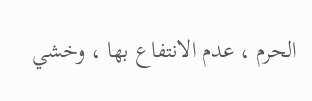الحرم ، عدم الانتفاع بها ، وخشي